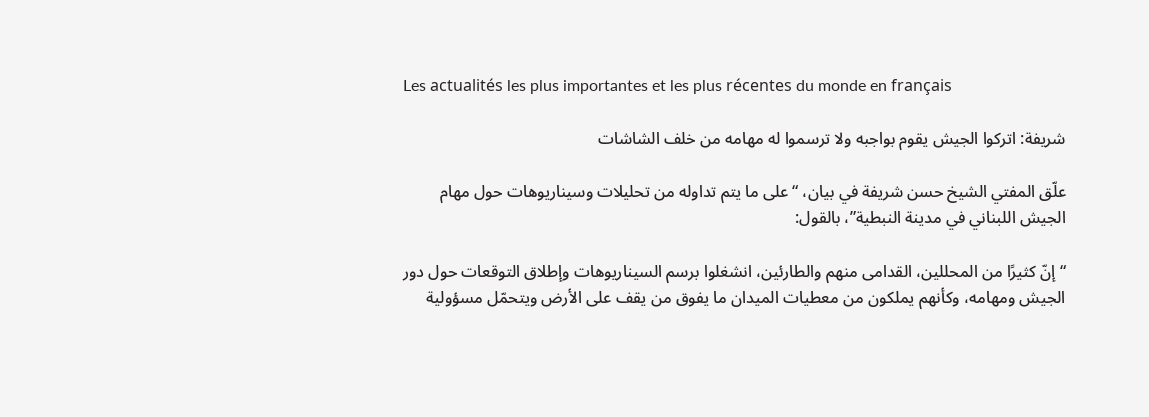Les actualités les plus importantes et les plus récentes du monde en français

شريفة: اتركوا الجيش يقوم بواجبه ولا ترسموا له مهامه من خلف الشاشات

علّق المفتي الشيخ حسن شريفة في بيان، “على ما يتم تداوله من تحليلات وسيناريوهات حول مهام الجيش اللبناني في مدينة النبطية”، بالقول:

“إنّ كثيرًا من المحللين، القدامى منهم والطارئين، انشغلوا برسم السيناريوهات وإطلاق التوقعات حول دور الجيش ومهامه، وكأنهم يملكون من معطيات الميدان ما يفوق من يقف على الأرض ويتحمّل مسؤولية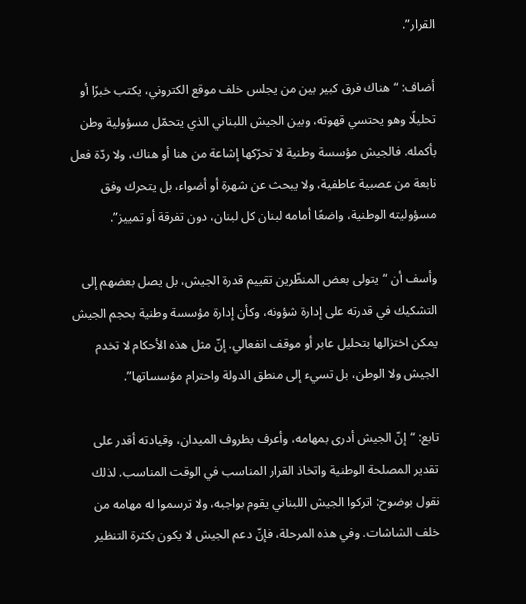القرار”.

أضاف: “هناك فرق كبير بين من يجلس خلف موقع الكتروني، يكتب خبرًا أو تحليلًا وهو يحتسي قهوته، وبين الجيش اللبناني الذي يتحمّل مسؤولية وطن بأكمله. فالجيش مؤسسة وطنية لا تحرّكها إشاعة من هنا أو هناك، ولا ردّة فعل نابعة من عصبية عاطفية، ولا يبحث عن شهرة أو أضواء، بل يتحرك وفق مسؤوليته الوطنية، واضعًا أمامه لبنان كل لبنان، دون تفرقة أو تمييز”.

وأسف أن “يتولى بعض المنظّرين تقييم قدرة الجيش، بل يصل بعضهم إلى التشكيك في قدرته على إدارة شؤونه، وكأن إدارة مؤسسة وطنية بحجم الجيش يمكن اختزالها بتحليل عابر أو موقف انفعالي. إنّ مثل هذه الأحكام لا تخدم الجيش ولا الوطن، بل تسيء إلى منطق الدولة واحترام مؤسساتها”.

تابع: “إنّ الجيش أدرى بمهامه، وأعرف بظروف الميدان، وقيادته أقدر على تقدير المصلحة الوطنية واتخاذ القرار المناسب في الوقت المناسب. لذلك نقول بوضوح: اتركوا الجيش اللبناني يقوم بواجبه، ولا ترسموا له مهامه من خلف الشاشات. وفي هذه المرحلة، فإنّ دعم الجيش لا يكون بكثرة التنظير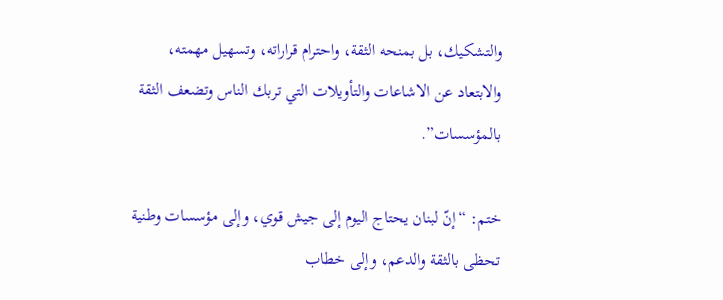والتشكيك، بل بمنحه الثقة، واحترام قراراته، وتسهيل مهمته، والابتعاد عن الاشاعات والتأويلات التي تربك الناس وتضعف الثقة بالمؤسسات”.

ختم: “إنّ لبنان يحتاج اليوم إلى جيش قوي، وإلى مؤسسات وطنية تحظى بالثقة والدعم، وإلى خطاب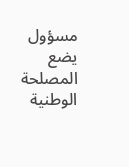مسؤول يضع المصلحة الوطنية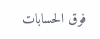فوق الحسابات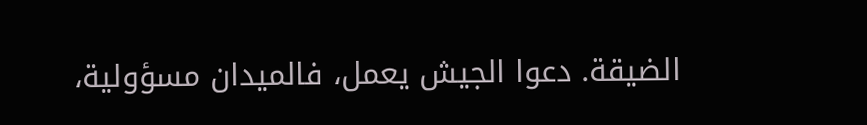الضيقة. دعوا الجيش يعمل، فالميدان مسؤولية،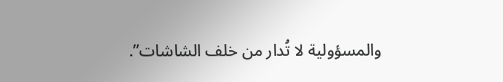والمسؤولية لا تُدار من خلف الشاشات”.